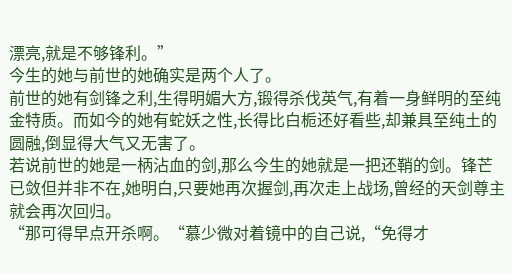漂亮,就是不够锋利。”
今生的她与前世的她确实是两个人了。
前世的她有剑锋之利,生得明媚大方,锻得杀伐英气,有着一身鲜明的至纯金特质。而如今的她有蛇妖之性,长得比白栀还好看些,却兼具至纯土的圆融,倒显得大气又无害了。
若说前世的她是一柄沾血的剑,那么今生的她就是一把还鞘的剑。锋芒已敛但并非不在,她明白,只要她再次握剑,再次走上战场,曾经的天剑尊主就会再次回归。
“那可得早点开杀啊。“慕少微对着镜中的自己说,“免得才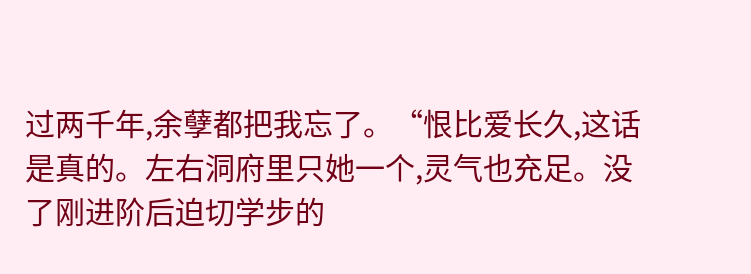过两千年,余孽都把我忘了。“恨比爱长久,这话是真的。左右洞府里只她一个,灵气也充足。没了刚进阶后迫切学步的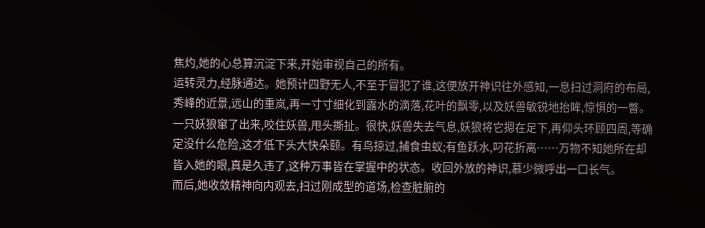焦灼,她的心总算沉淀下来,开始审视自己的所有。
运转灵力,经脉通达。她预计四野无人,不至于冒犯了谁,这便放开神识往外感知,一息扫过洞府的布局,秀峰的近景,远山的重岚,再一寸寸细化到露水的滴落,花叶的飘零,以及妖兽敏锐地抬眸,惊惧的一瞥。一只妖狼窜了出来,咬住妖兽,甩头撕扯。很快,妖兽失去气息,妖狼将它摁在足下,再仰头环顾四周,等确定没什么危险,这才低下头大快朵颐。有鸟掠过,捕食虫蚁;有鱼跃水,叼花折离……万物不知她所在却皆入她的眼,真是久违了,这种万事皆在掌握中的状态。收回外放的神识,慕少微呼出一口长气。
而后,她收敛精神向内观去,扫过刚成型的道场,检查脏腑的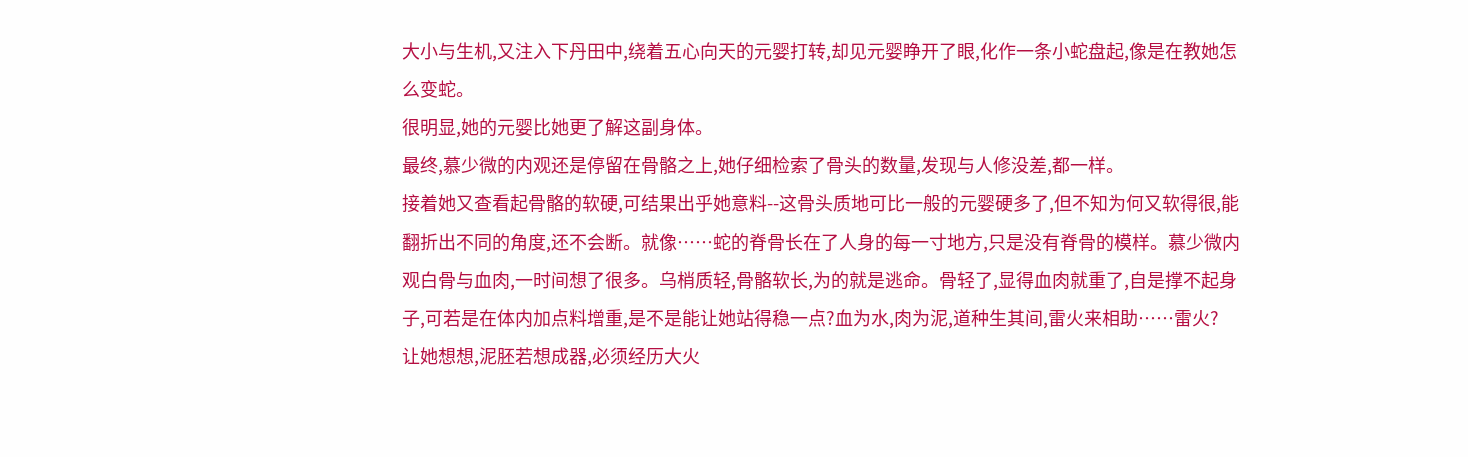大小与生机,又注入下丹田中,绕着五心向天的元婴打转,却见元婴睁开了眼,化作一条小蛇盘起,像是在教她怎么变蛇。
很明显,她的元婴比她更了解这副身体。
最终,慕少微的内观还是停留在骨骼之上,她仔细检索了骨头的数量,发现与人修没差,都一样。
接着她又查看起骨骼的软硬,可结果出乎她意料--这骨头质地可比一般的元婴硬多了,但不知为何又软得很,能翻折出不同的角度,还不会断。就像……蛇的脊骨长在了人身的每一寸地方,只是没有脊骨的模样。慕少微内观白骨与血肉,一时间想了很多。乌梢质轻,骨骼软长,为的就是逃命。骨轻了,显得血肉就重了,自是撑不起身子,可若是在体内加点料增重,是不是能让她站得稳一点?血为水,肉为泥,道种生其间,雷火来相助……雷火?
让她想想,泥胚若想成器,必须经历大火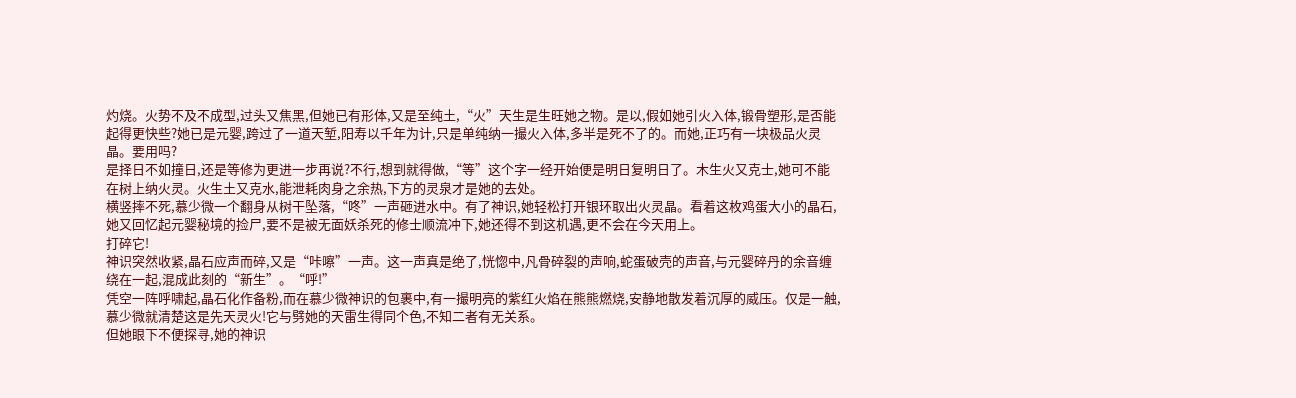灼烧。火势不及不成型,过头又焦黑,但她已有形体,又是至纯土,“火”天生是生旺她之物。是以,假如她引火入体,锻骨塑形,是否能起得更快些?她已是元婴,跨过了一道天堑,阳寿以千年为计,只是单纯纳一撮火入体,多半是死不了的。而她,正巧有一块极品火灵晶。要用吗?
是择日不如撞日,还是等修为更进一步再说?不行,想到就得做,“等”这个字一经开始便是明日复明日了。木生火又克士,她可不能在树上纳火灵。火生土又克水,能泄耗肉身之余热,下方的灵泉才是她的去处。
横竖摔不死,慕少微一个翻身从树干坠落,“咚”一声砸进水中。有了神识,她轻松打开银环取出火灵晶。看着这枚鸡蛋大小的晶石,她又回忆起元婴秘境的捡尸,要不是被无面妖杀死的修士顺流冲下,她还得不到这机遇,更不会在今天用上。
打碎它!
神识突然收紧,晶石应声而碎,又是“咔嚓”一声。这一声真是绝了,恍惚中,凡骨碎裂的声响,蛇蛋破壳的声音,与元婴碎丹的余音缠绕在一起,混成此刻的“新生”。“呼!”
凭空一阵呼啸起,晶石化作备粉,而在慕少微神识的包裹中,有一撮明亮的紫红火焰在熊熊燃烧,安静地散发着沉厚的威压。仅是一触,慕少微就清楚这是先天灵火!它与劈她的天雷生得同个色,不知二者有无关系。
但她眼下不便探寻,她的神识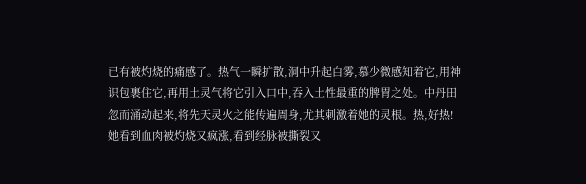已有被灼烧的痛感了。热气一瞬扩散,洞中升起白雾,慕少微感知着它,用神识包裹住它,再用土灵气将它引入口中,吞入土性最重的脾胃之处。中丹田忽而涌动起来,将先天灵火之能传遍周身,尤其刺激着她的灵根。热,好热!
她看到血肉被灼烧又疯涨,看到经脉被撕裂又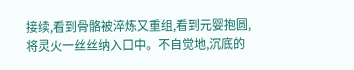接续,看到骨骼被淬炼又重组,看到元婴抱圆,将灵火一丝丝纳入口中。不自觉地,沉底的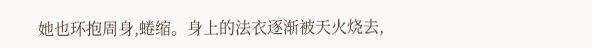她也环抱周身,蜷缩。身上的法衣逐渐被天火烧去,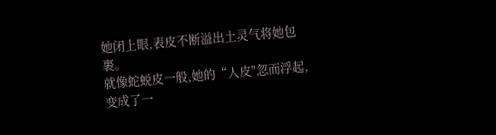她闭上眼,表皮不断溢出土灵气将她包裹。
就像蛇蜕皮一般,她的“人皮"忽而浮起,变成了一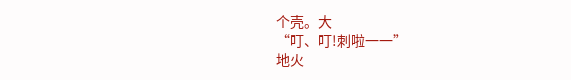个壳。大
“叮、叮!刺啦一一”
地火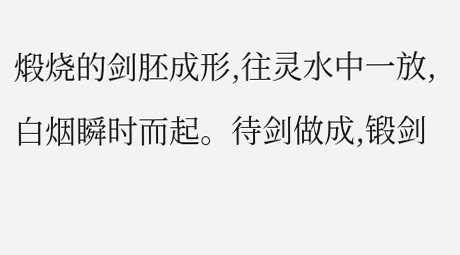煅烧的剑胚成形,往灵水中一放,白烟瞬时而起。待剑做成,锻剑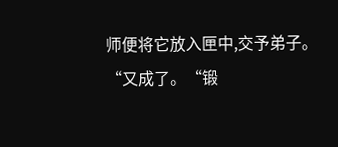师便将它放入匣中,交予弟子。
“又成了。“锻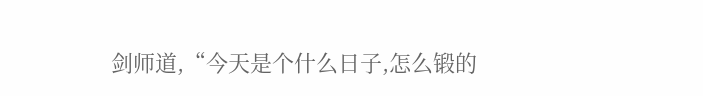剑师道,“今天是个什么日子,怎么锻的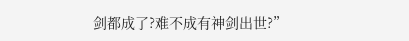剑都成了?难不成有神剑出世?”